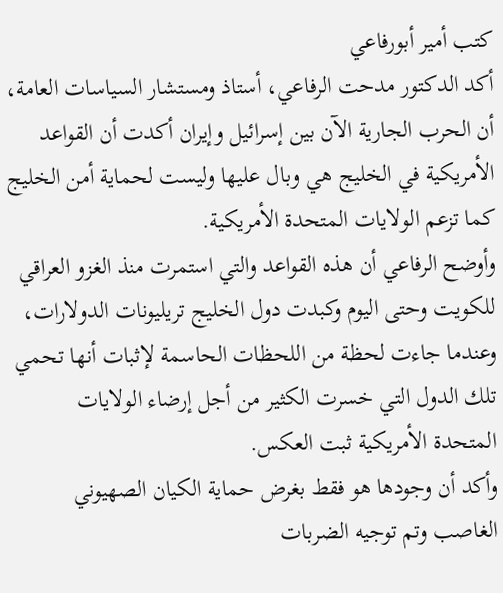كتب أمير أبورفاعي
أكد الدكتور مدحت الرفاعي، أستاذ ومستشار السياسات العامة، أن الحرب الجارية الآن بين إسرائيل وإيران أكدت أن القواعد الأمريكية في الخليج هي وبال عليها وليست لحماية أمن الخليج كما تزعم الولايات المتحدة الأمريكية.
وأوضح الرفاعي أن هذه القواعد والتي استمرت منذ الغزو العراقي للكويت وحتى اليوم وكبدت دول الخليج تريليونات الدولارات، وعندما جاءت لحظة من اللحظات الحاسمة لإثبات أنها تحمي تلك الدول التي خسرت الكثير من أجل إرضاء الولايات المتحدة الأمريكية ثبت العكس.
وأكد أن وجودها هو فقط بغرض حماية الكيان الصهيوني الغاصب وتم توجيه الضربات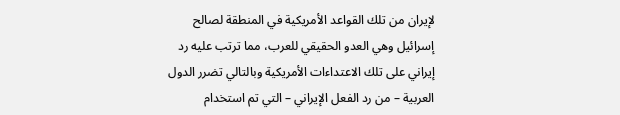لإيران من تلك القواعد الأمريكية في المنطقة لصالح إسرائيل وهي العدو الحقيقي للعرب، مما ترتب عليه رد إيراني على تلك الاعتداءات الأمريكية وبالتالي تضرر الدول العربية – من رد الفعل الإيراني – التي تم استخدام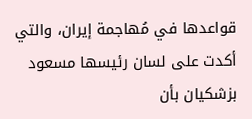قواعدها في مُهاجمة إيران، والتي أكدت على لسان رئيسها مسعود بزشكيان بأن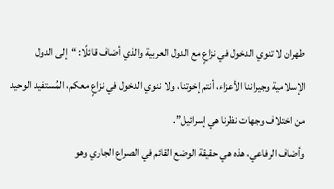طهران لا تنوي الدخول في نزاعٍ مع الدول العربية والذي أضاف قائلًا: “إلى الدول الإسلامية وجيراننا الأعزاء، أنتم إخوتنا، ولا ننوي الدخول في نزاعٍ معكم، المُستفيد الوحيد من اختلاف وجهات نظرنا هي إسرائيل”.
وأضاف الرفاعي، هذه هي حقيقة الوضع القائم في الصراع الجاري وهو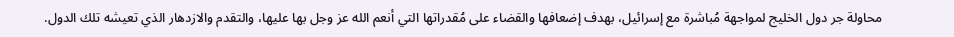محاولة جر دول الخليج لمواجهة مُباشرة مع إسرائيل، بهدف إضعافها والقضاء على مُقدراتها التي أنعم الله عز وجل بها عليها، والتقدم والازدهار الذي تعيشه تلك الدول.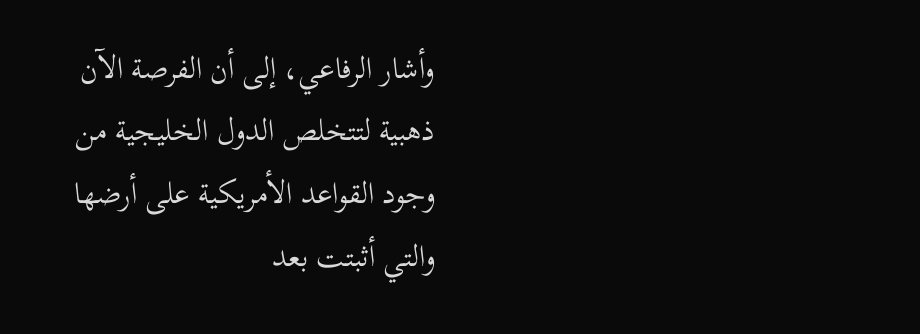وأشار الرفاعي، إلى أن الفرصة الآن ذهبية لتتخلص الدول الخليجية من وجود القواعد الأمريكية على أرضها والتي أثبتت بعد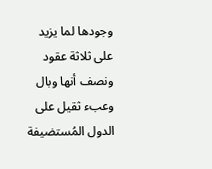وجودها لما يزيد على ثلاثة عقود ونصف أنها وبال وعبء ثقيل على الدول المُستضيفة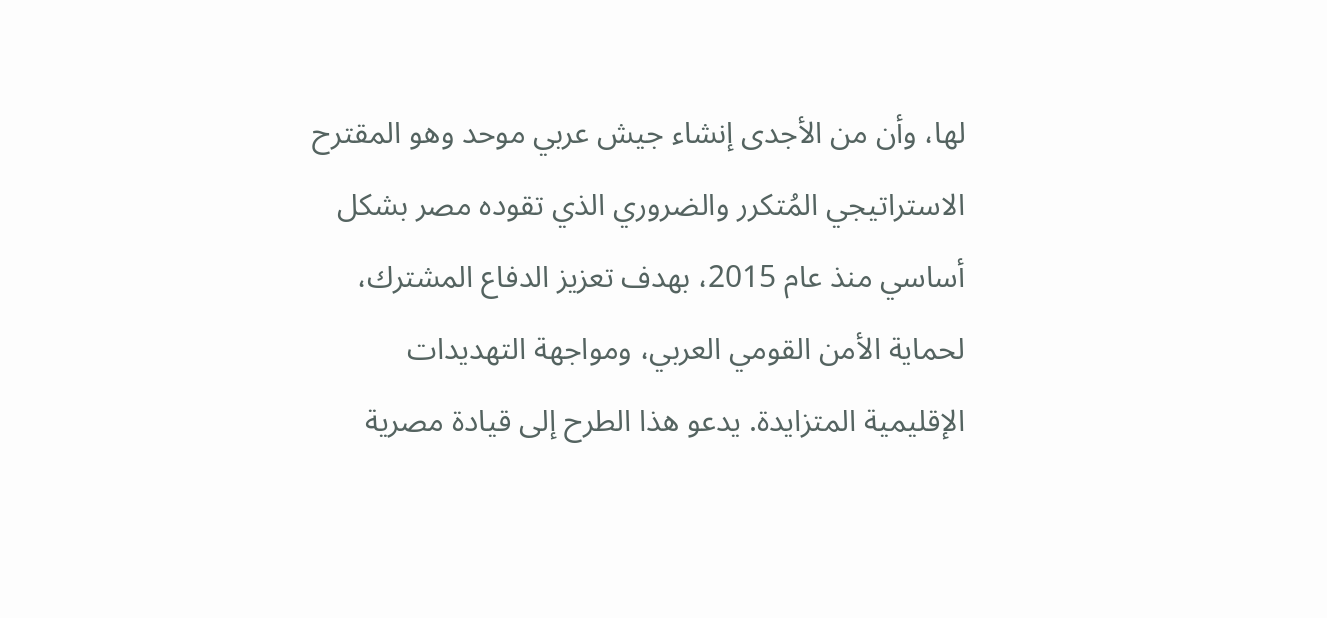لها، وأن من الأجدى إنشاء جيش عربي موحد وهو المقترح الاستراتيجي المُتكرر والضروري الذي تقوده مصر بشكل أساسي منذ عام 2015، بهدف تعزيز الدفاع المشترك، لحماية الأمن القومي العربي، ومواجهة التهديدات الإقليمية المتزايدة. يدعو هذا الطرح إلى قيادة مصرية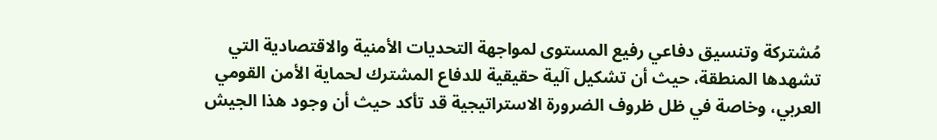مُشتركة وتنسيق دفاعي رفيع المستوى لمواجهة التحديات الأمنية والاقتصادية التي تشهدها المنطقة، حيث أن تشكيل آلية حقيقية للدفاع المشترك لحماية الأمن القومي العربي، وخاصة في ظل ظروف الضرورة الاستراتيجية قد تأكد حيث أن وجود هذا الجيش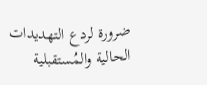ضرورة لردع التهديدات الحالية والمُستقبلية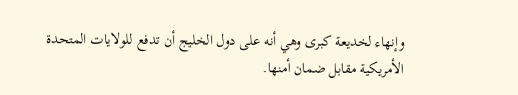وإنهاء لخديعة كبرى وهي أنه على دول الخليج أن تدفع للولايات المتحدة الأمريكية مقابل ضمان أمنها.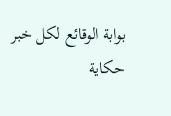بوابة الوقائع لكل خبر حكاية